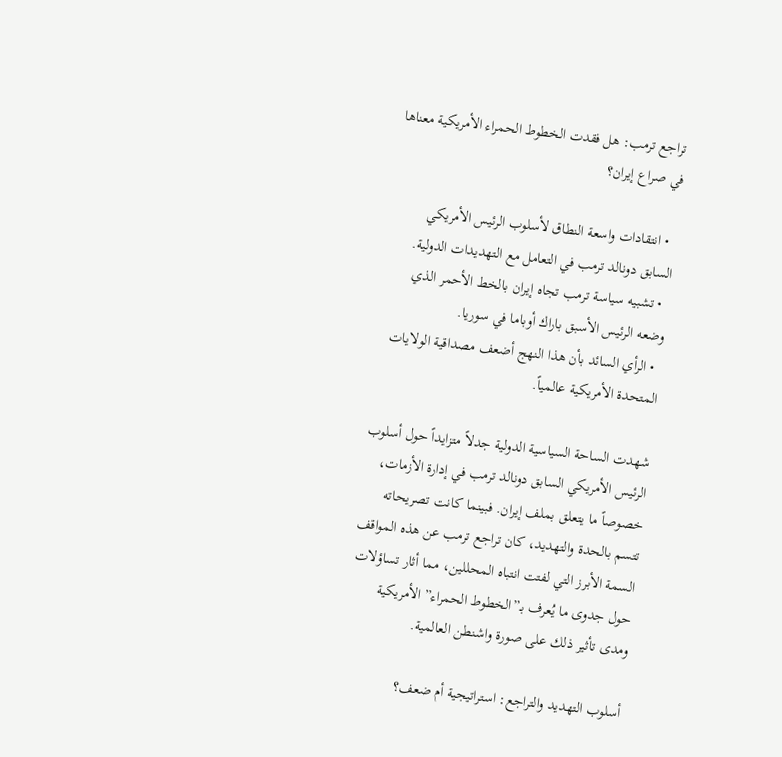تراجع ترمب: هل فقدت الخطوط الحمراء الأمريكية معناها في صراع إيران؟

  • انتقادات واسعة النطاق لأسلوب الرئيس الأمريكي السابق دونالد ترمب في التعامل مع التهديدات الدولية.
  • تشبيه سياسة ترمب تجاه إيران بالخط الأحمر الذي وضعه الرئيس الأسبق باراك أوباما في سوريا.
  • الرأي السائد بأن هذا النهج أضعف مصداقية الولايات المتحدة الأمريكية عالمياً.

شهدت الساحة السياسية الدولية جدلاً متزايداً حول أسلوب الرئيس الأمريكي السابق دونالد ترمب في إدارة الأزمات، خصوصاً ما يتعلق بملف إيران. فبينما كانت تصريحاته تتسم بالحدة والتهديد، كان تراجع ترمب عن هذه المواقف السمة الأبرز التي لفتت انتباه المحللين، مما أثار تساؤلات حول جدوى ما يُعرف بـ”الخطوط الحمراء” الأمريكية ومدى تأثير ذلك على صورة واشنطن العالمية.

أسلوب التهديد والتراجع: استراتيجية أم ضعف؟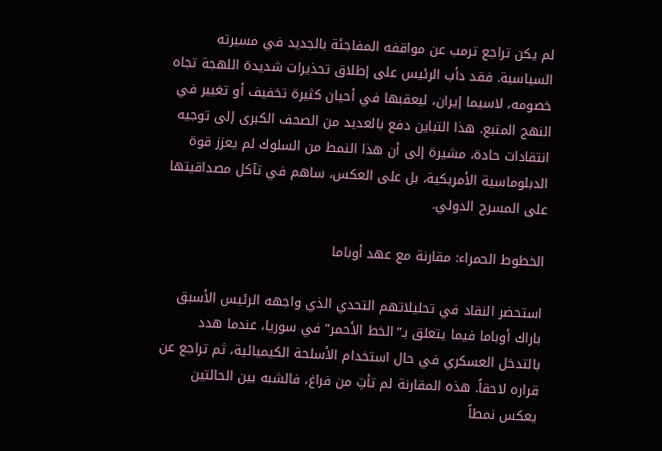لم يكن تراجع ترمب عن مواقفه المفاجئة بالجديد في مسيرته السياسية. فقد دأب الرئيس على إطلاق تحذيرات شديدة اللهجة تجاه خصومه، لاسيما إيران، ليعقبها في أحيان كثيرة تخفيف أو تغيير في النهج المتبع. هذا التباين دفع بالعديد من الصحف الكبرى إلى توجيه انتقادات حادة، مشيرة إلى أن هذا النمط من السلوك لم يعزز قوة الدبلوماسية الأمريكية، بل على العكس، ساهم في تآكل مصداقيتها على المسرح الدولي.

الخطوط الحمراء: مقارنة مع عهد أوباما

استحضر النقاد في تحليلاتهم التحدي الذي واجهه الرئيس الأسبق باراك أوباما فيما يتعلق بـ”الخط الأحمر” في سوريا، عندما هدد بالتدخل العسكري في حال استخدام الأسلحة الكيميائية، ثم تراجع عن قراره لاحقاً. هذه المقارنة لم تأتِ من فراغ، فالشبه بين الحالتين يعكس نمطاً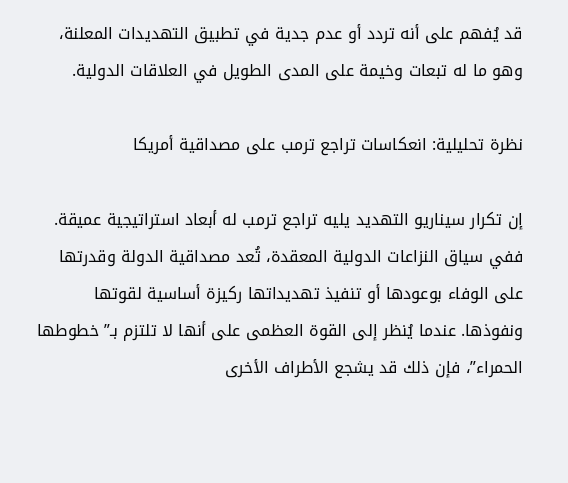قد يُفهم على أنه تردد أو عدم جدية في تطبيق التهديدات المعلنة، وهو ما له تبعات وخيمة على المدى الطويل في العلاقات الدولية.

نظرة تحليلية: انعكاسات تراجع ترمب على مصداقية أمريكا

إن تكرار سيناريو التهديد يليه تراجع ترمب له أبعاد استراتيجية عميقة. ففي سياق النزاعات الدولية المعقدة، تُعد مصداقية الدولة وقدرتها على الوفاء بوعودها أو تنفيذ تهديداتها ركيزة أساسية لقوتها ونفوذها. عندما يُنظر إلى القوة العظمى على أنها لا تلتزم بـ”خطوطها الحمراء”، فإن ذلك قد يشجع الأطراف الأخرى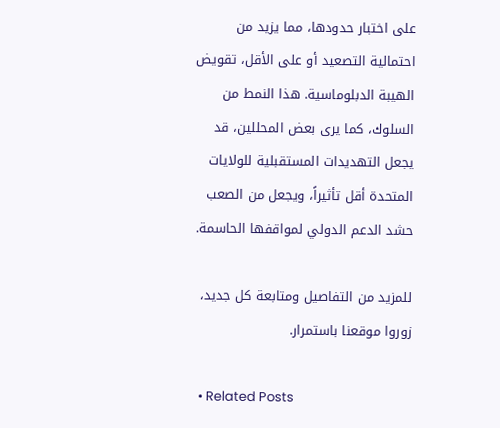على اختبار حدودها، مما يزيد من احتمالية التصعيد أو على الأقل، تقويض الهيبة الدبلوماسية. هذا النمط من السلوك، كما يرى بعض المحللين، قد يجعل التهديدات المستقبلية للولايات المتحدة أقل تأثيراً، ويجعل من الصعب حشد الدعم الدولي لمواقفها الحاسمة.

للمزيد من التفاصيل ومتابعة كل جديد، زوروا موقعنا باستمرار.

  • Related Posts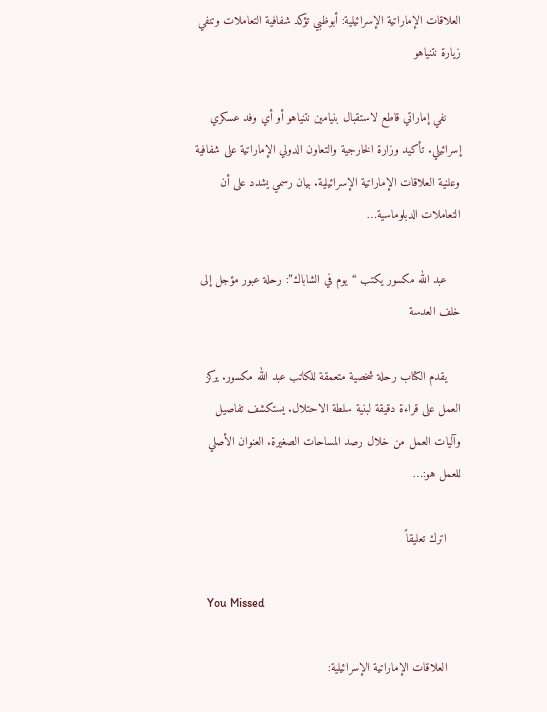العلاقات الإماراتية الإسرائيلية: أبوظبي تؤكد شفافية التعاملات وتنفي زيارة نتنياهو

    نفي إماراتي قاطع لاستقبال بنيامين نتنياهو أو أي وفد عسكري إسرائيلي. تأكيد وزارة الخارجية والتعاون الدولي الإماراتية على شفافية وعلنية العلاقات الإماراتية الإسرائيلية. بيان رسمي يشدد على أن التعاملات الدبلوماسية…

    عبد الله مكسور يكتب “يوم في الشاباك”: رحلة عبور مؤجل إلى خلف العدسة

    يقدم الكتاب رحلة شخصية متعمقة للكاتب عبد الله مكسور. يركز العمل على قراءة دقيقة لبنية سلطة الاحتلال. يستكشف تفاصيل وآليات العمل من خلال رصد المساحات الصغيرة. العنوان الأصلي للعمل هو:…

    اترك تعليقاً

    You Missed

    العلاقات الإماراتية الإسرائيلية: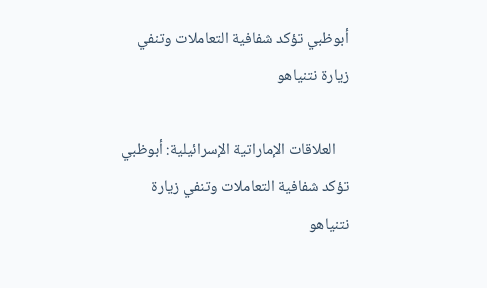أبوظبي تؤكد شفافية التعاملات وتنفي زيارة نتنياهو

    العلاقات الإماراتية الإسرائيلية: أبوظبي تؤكد شفافية التعاملات وتنفي زيارة نتنياهو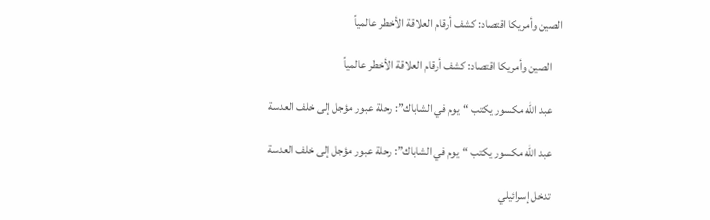الصين وأمريكا اقتصاد: كشف أرقام العلاقة الأخطر عالمياً

    الصين وأمريكا اقتصاد: كشف أرقام العلاقة الأخطر عالمياً

    عبد الله مكسور يكتب “يوم في الشاباك”: رحلة عبور مؤجل إلى خلف العدسة

    عبد الله مكسور يكتب “يوم في الشاباك”: رحلة عبور مؤجل إلى خلف العدسة

    تدخل إسرائيلي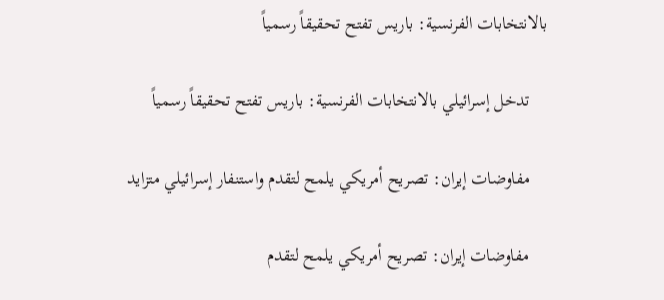بالانتخابات الفرنسية: باريس تفتح تحقيقاً رسمياً

    تدخل إسرائيلي بالانتخابات الفرنسية: باريس تفتح تحقيقاً رسمياً

    مفاوضات إيران: تصريح أمريكي يلمح لتقدم واستنفار إسرائيلي متزايد

    مفاوضات إيران: تصريح أمريكي يلمح لتقدم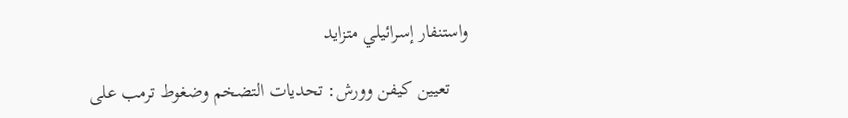واستنفار إسرائيلي متزايد

    تعيين كيفن وورش: تحديات التضخم وضغوط ترمب على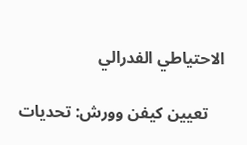الاحتياطي الفدرالي

    تعيين كيفن وورش: تحديات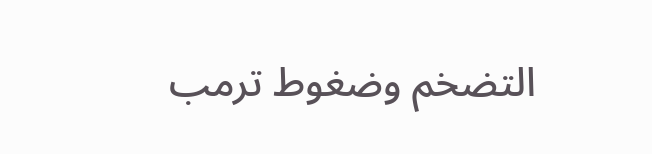التضخم وضغوط ترمب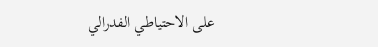على الاحتياطي الفدرالي